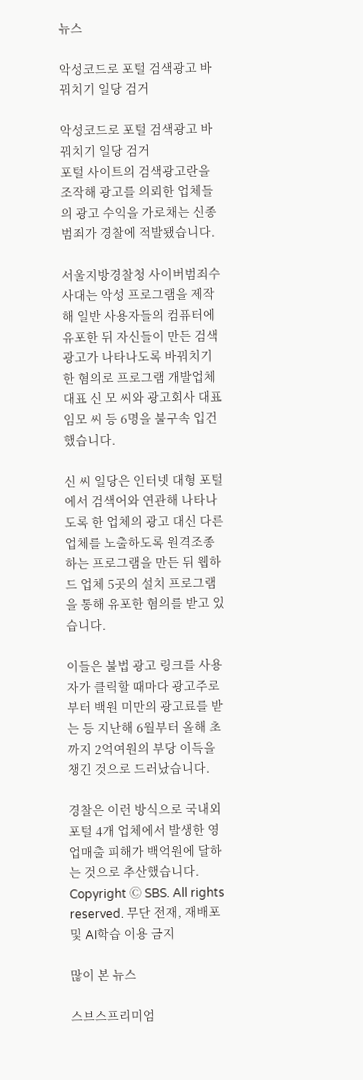뉴스

악성코드로 포털 검색광고 바꿔치기 일당 검거

악성코드로 포털 검색광고 바꿔치기 일당 검거
포털 사이트의 검색광고란을 조작해 광고를 의뢰한 업체들의 광고 수익을 가로채는 신종 범죄가 경찰에 적발됐습니다.

서울지방경찰청 사이버범죄수사대는 악성 프로그램을 제작해 일반 사용자들의 컴퓨터에 유포한 뒤 자신들이 만든 검색광고가 나타나도록 바꿔치기한 혐의로 프로그램 개발업체 대표 신 모 씨와 광고회사 대표 임모 씨 등 6명을 불구속 입건했습니다.

신 씨 일당은 인터넷 대형 포털에서 검색어와 연관해 나타나도록 한 업체의 광고 대신 다른 업체를 노출하도록 원격조종하는 프로그램을 만든 뒤 웹하드 업체 5곳의 설치 프로그램을 통해 유포한 혐의를 받고 있습니다.

이들은 불법 광고 링크를 사용자가 클릭할 때마다 광고주로부터 백원 미만의 광고료를 받는 등 지난해 6월부터 올해 초까지 2억여원의 부당 이득을 챙긴 것으로 드러났습니다.

경찰은 이런 방식으로 국내외 포털 4개 업체에서 발생한 영업매출 피해가 백억원에 달하는 것으로 추산했습니다.
Copyright Ⓒ SBS. All rights reserved. 무단 전재, 재배포 및 AI학습 이용 금지

많이 본 뉴스

스브스프리미엄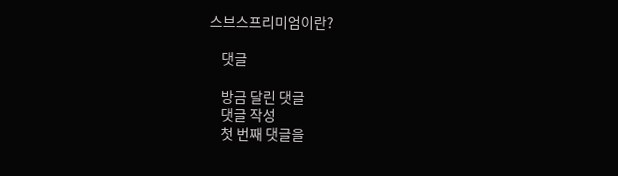스브스프리미엄이란?

    댓글

    방금 달린 댓글
    댓글 작성
    첫 번째 댓글을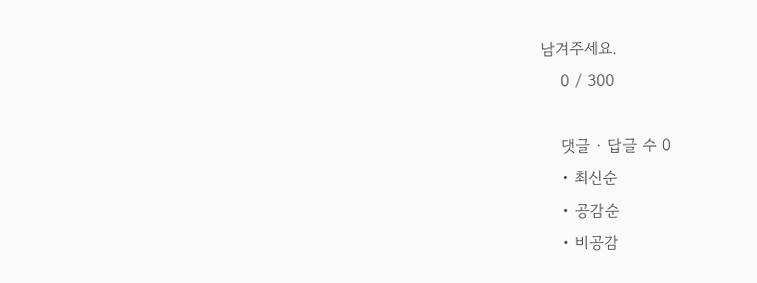남겨주세요.
    0 / 300

    댓글 ∙ 답글 수 0
    • 최신순
    • 공감순
    • 비공감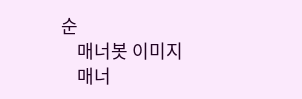순
    매너봇 이미지
    매너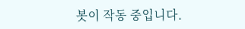봇이 작동 중입니다.